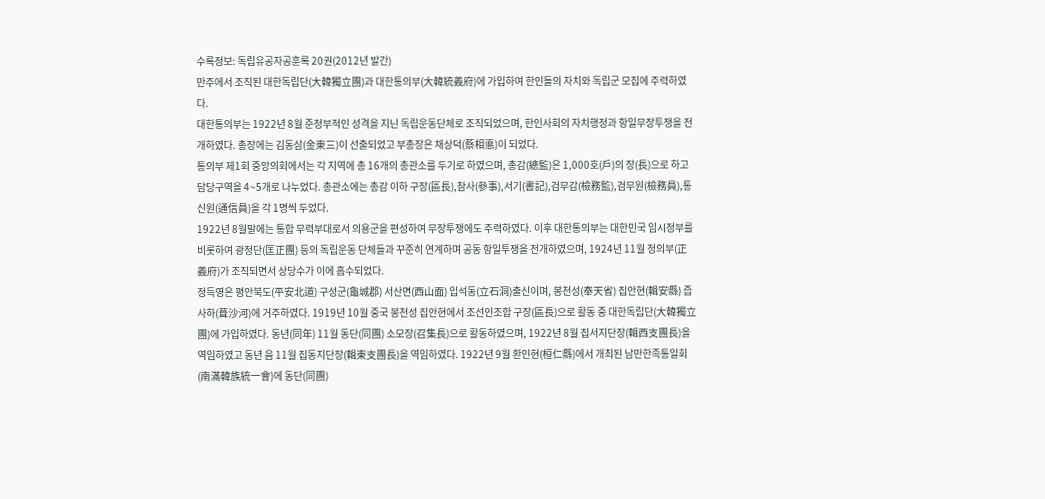수록정보: 독립유공자공훈록 20권(2012년 발간)
만주에서 조직된 대한독립단(大韓獨立團)과 대한통의부(大韓統義府)에 가입하여 한인들의 자치와 독립군 모집에 주력하였다.
대한통의부는 1922년 8월 준정부적인 성격을 지닌 독립운동단체로 조직되었으며, 한인사회의 자치행정과 항일무장투쟁을 전개하였다. 총장에는 김동삼(金東三)이 선출되었고 부총장은 채상덕(蔡相悳)이 되었다.
통의부 제1회 중앙의회에서는 각 지역에 총 16개의 총관소를 두기로 하였으며, 총감(總監)은 1,000호(戶)의 장(長)으로 하고 담당구역을 4~5개로 나누었다. 총관소에는 총감 이하 구장(區長),참사(參事),서기(書記),검무감(檢務監),검무원(檢務員),통신원(通信員)을 각 1명씩 두었다.
1922년 8월말에는 통합 무력부대로서 의용군을 편성하여 무장투쟁에도 주력하였다. 이후 대한통의부는 대한민국 임시정부를 비롯하여 광정단(匡正團) 등의 독립운동 단체들과 꾸준히 연계하며 공동 항일투쟁을 전개하였으며, 1924년 11월 정의부(正義府)가 조직되면서 상당수가 이에 흡수되었다.
정득영은 평안북도(平安北道) 구성군(龜城郡) 서산면(西山面) 입석동(立石洞)출신이며, 봉천성(奉天省) 집안현(輯安縣) 즙사하(葺沙河)에 거주하였다. 1919년 10월 중국 봉천성 집안현에서 조선인조합 구장(區長)으로 활동 중 대한독립단(大韓獨立團)에 가입하였다. 동년(同年) 11월 동단(同團) 소모장(召集長)으로 활동하였으며, 1922년 8월 집서지단장(輯西支團長)을 역임하였고 동년 음 11월 집동지단장(輯東支團長)을 역임하였다. 1922년 9월 환인현(桓仁縣)에서 개최된 남만한족통일회(南滿韓族統一會)에 동단(同團)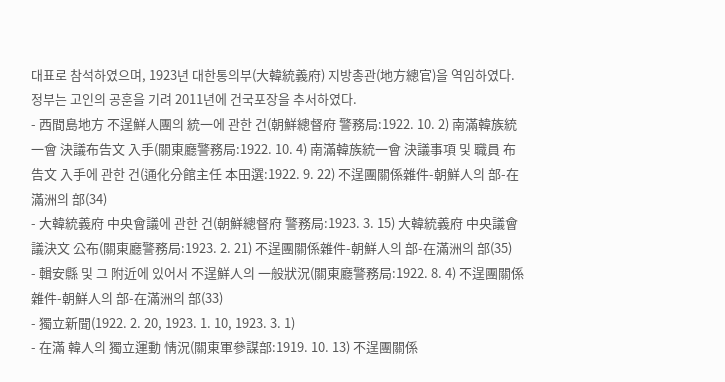대표로 참석하였으며, 1923년 대한통의부(大韓統義府) 지방총관(地方總官)을 역임하였다.
정부는 고인의 공훈을 기려 2011년에 건국포장을 추서하였다.
- 西間島地方 不逞鮮人團의 統一에 관한 건(朝鮮總督府 警務局:1922. 10. 2) 南滿韓族統一會 決議布告文 入手(關東廳警務局:1922. 10. 4) 南滿韓族統一會 決議事項 및 職員 布告文 入手에 관한 건(通化分館主任 本田選:1922. 9. 22) 不逞團關係雜件-朝鮮人의 部-在滿洲의 部(34)
- 大韓統義府 中央會議에 관한 건(朝鮮總督府 警務局:1923. 3. 15) 大韓統義府 中央議會 議決文 公布(關東廳警務局:1923. 2. 21) 不逞團關係雜件-朝鮮人의 部-在滿洲의 部(35)
- 輯安縣 및 그 附近에 있어서 不逞鮮人의 一般狀況(關東廳警務局:1922. 8. 4) 不逞團關係雜件-朝鮮人의 部-在滿洲의 部(33)
- 獨立新聞(1922. 2. 20, 1923. 1. 10, 1923. 3. 1)
- 在滿 韓人의 獨立運動 情況(關東軍參謀部:1919. 10. 13) 不逞團關係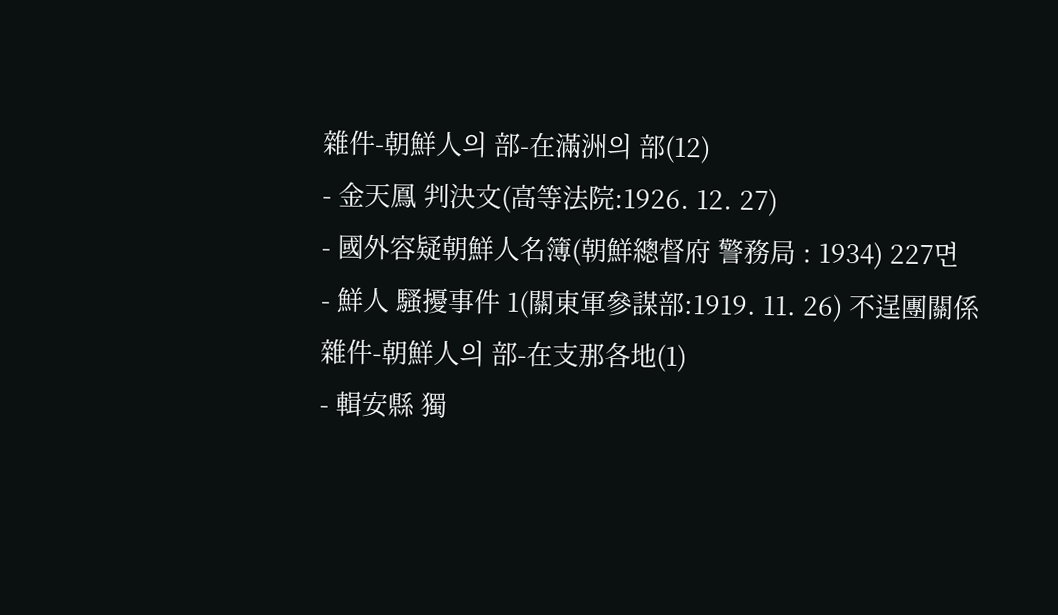雜件-朝鮮人의 部-在滿洲의 部(12)
- 金天鳳 判決文(高等法院:1926. 12. 27)
- 國外容疑朝鮮人名簿(朝鮮總督府 警務局 : 1934) 227면
- 鮮人 騷擾事件 1(關東軍參謀部:1919. 11. 26) 不逞團關係雜件-朝鮮人의 部-在支那各地(1)
- 輯安縣 獨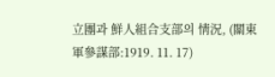立團과 鮮人組合支部의 情況, (關東軍參謀部:1919. 11. 17)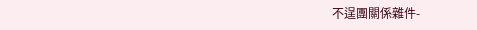不逞團關係雜件-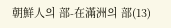朝鮮人의 部-在滿洲의 部(13)